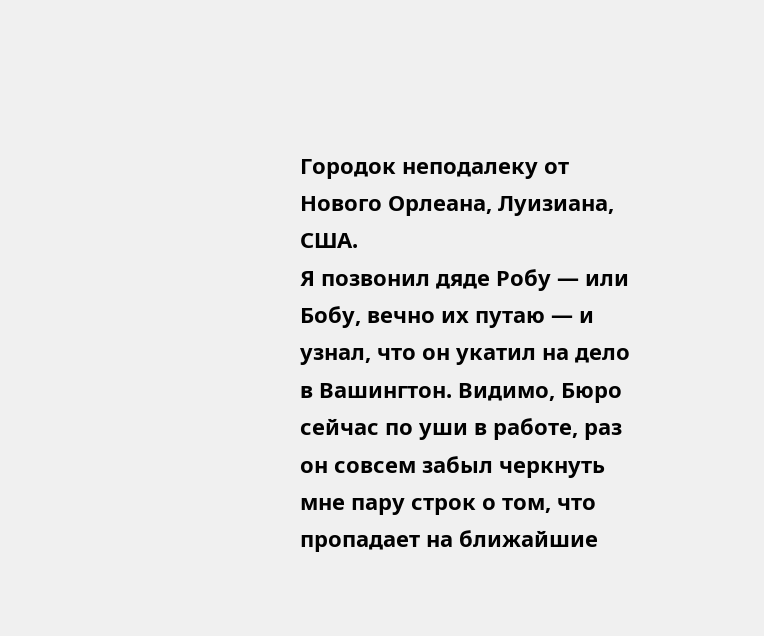Городок неподалеку от Нового Орлеана, Луизиана, США.
Я позвонил дяде Робу — или Бобу, вечно их путаю — и узнал, что он укатил на дело в Вашингтон. Видимо, Бюро сейчас по уши в работе, раз он совсем забыл черкнуть мне пару строк о том, что пропадает на ближайшие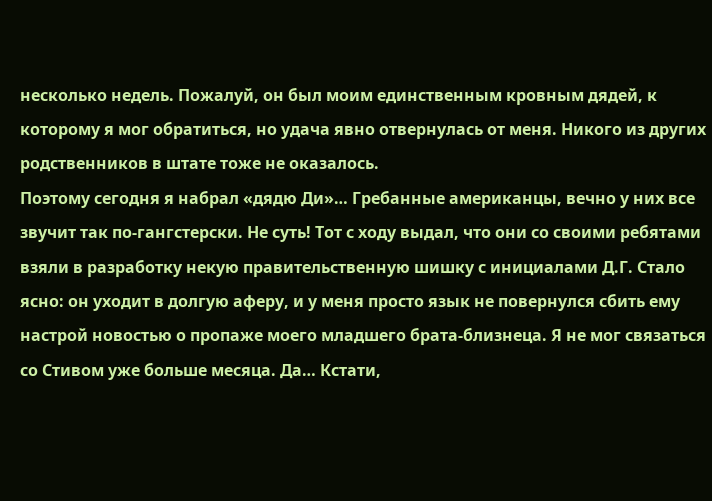несколько недель. Пожалуй, он был моим единственным кровным дядей, к которому я мог обратиться, но удача явно отвернулась от меня. Никого из других родственников в штате тоже не оказалось.
Поэтому сегодня я набрал «дядю Ди»… Гребанные американцы, вечно у них все звучит так по-гангстерски. Не суть! Тот с ходу выдал, что они со своими ребятами взяли в разработку некую правительственную шишку с инициалами Д.Г. Стало ясно: он уходит в долгую аферу, и у меня просто язык не повернулся сбить ему настрой новостью о пропаже моего младшего брата-близнеца. Я не мог связаться со Стивом уже больше месяца. Да… Кстати,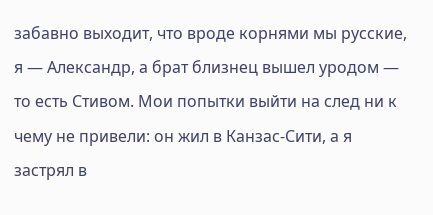забавно выходит, что вроде корнями мы русские, я — Александр, а брат близнец вышел уродом — то есть Стивом. Мои попытки выйти на след ни к чему не привели: он жил в Канзас-Сити, а я застрял в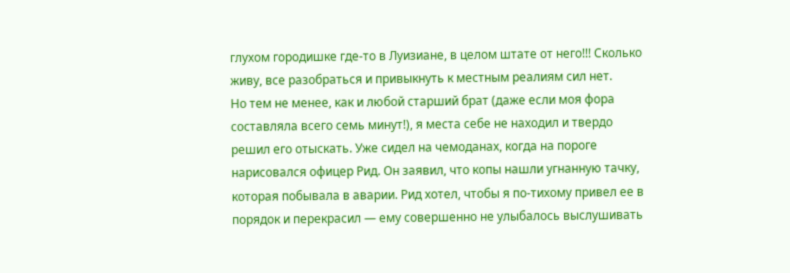глухом городишке где-то в Луизиане, в целом штате от него!!! Сколько живу, все разобраться и привыкнуть к местным реалиям сил нет.
Но тем не менее, как и любой старший брат (даже если моя фора составляла всего семь минут!), я места себе не находил и твердо решил его отыскать. Уже сидел на чемоданах, когда на пороге нарисовался офицер Рид. Он заявил, что копы нашли угнанную тачку, которая побывала в аварии. Рид хотел, чтобы я по-тихому привел ее в порядок и перекрасил — ему совершенно не улыбалось выслушивать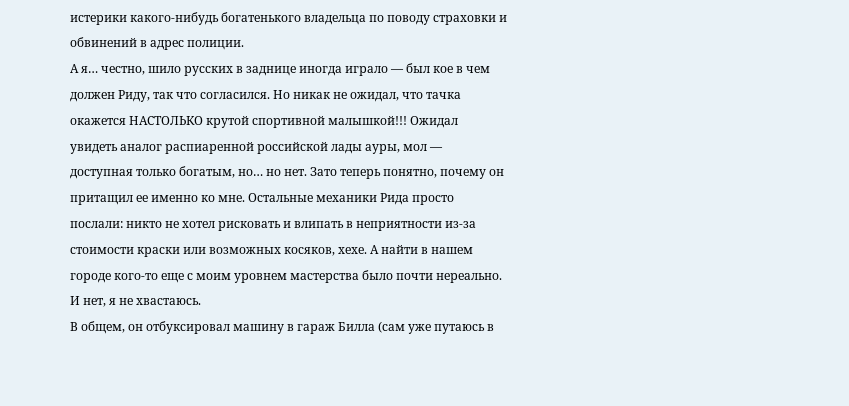истерики какого-нибудь богатенького владельца по поводу страховки и обвинений в адрес полиции.
А я… честно, шило русских в заднице иногда играло — был кое в чем должен Риду, так что согласился. Но никак не ожидал, что тачка окажется НАСТОЛЬКО крутой спортивной малышкой!!! Ожидал увидеть аналог распиаренной российской лады ауры, мол — доступная только богатым, но… но нет. Зато теперь понятно, почему он притащил ее именно ко мне. Остальные механики Рида просто послали: никто не хотел рисковать и влипать в неприятности из-за стоимости краски или возможных косяков, хехе. А найти в нашем городе кого-то еще с моим уровнем мастерства было почти нереально.
И нет, я не хвастаюсь.
В общем, он отбуксировал машину в гараж Билла (сам уже путаюсь в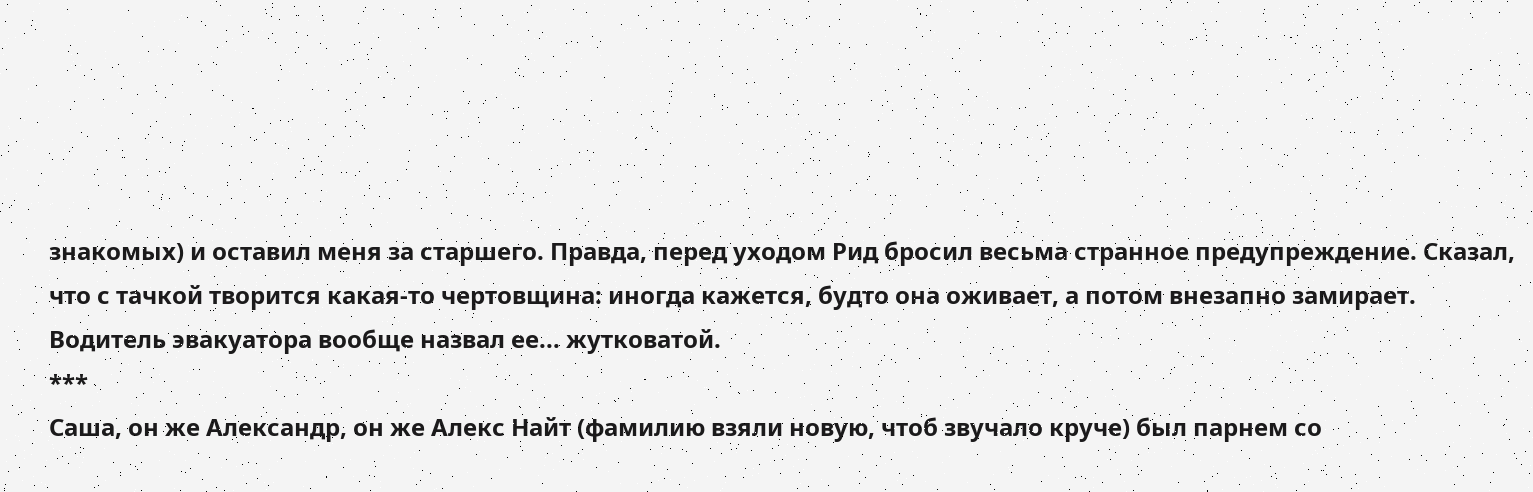знакомых) и оставил меня за старшего. Правда, перед уходом Рид бросил весьма странное предупреждение. Сказал, что с тачкой творится какая-то чертовщина: иногда кажется, будто она оживает, а потом внезапно замирает.
Водитель эвакуатора вообще назвал ее... жутковатой.
***
Саша, он же Александр, он же Алекс Найт (фамилию взяли новую, чтоб звучало круче) был парнем со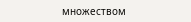множеством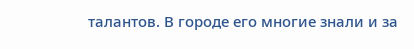талантов. В городе его многие знали и за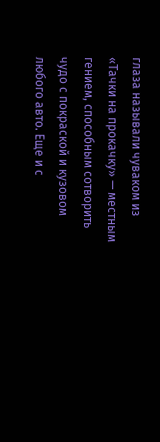глаза называли чуваком из «Тачки на прокачку» — местным гением, способным сотворить чудо с покраской и кузовом любого авто. Еще и с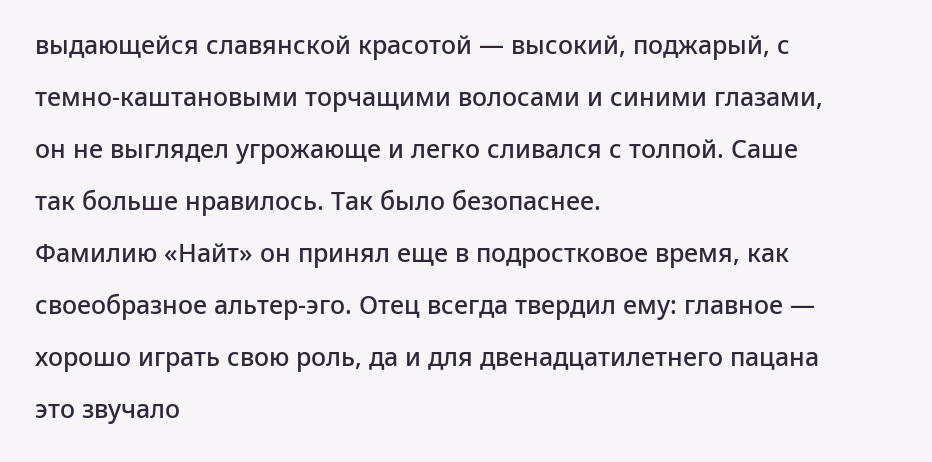выдающейся славянской красотой — высокий, поджарый, с темно-каштановыми торчащими волосами и синими глазами, он не выглядел угрожающе и легко сливался с толпой. Саше так больше нравилось. Так было безопаснее.
Фамилию «Найт» он принял еще в подростковое время, как своеобразное альтер-эго. Отец всегда твердил ему: главное — хорошо играть свою роль, да и для двенадцатилетнего пацана это звучало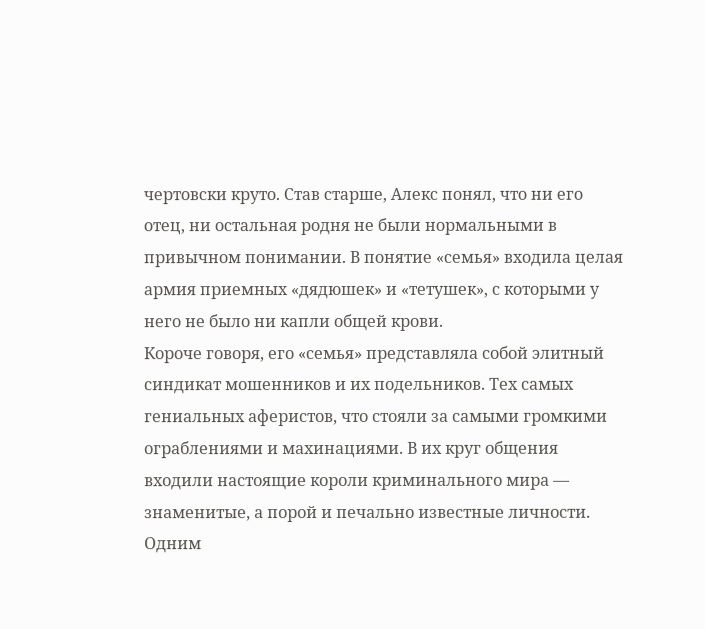чертовски круто. Став старше, Алекс понял, что ни его отец, ни остальная родня не были нормальными в привычном понимании. В понятие «семья» входила целая армия приемных «дядюшек» и «тетушек», с которыми у него не было ни капли общей крови.
Короче говоря, его «семья» представляла собой элитный синдикат мошенников и их подельников. Тех самых гениальных аферистов, что стояли за самыми громкими ограблениями и махинациями. В их круг общения входили настоящие короли криминального мира — знаменитые, а порой и печально известные личности. Одним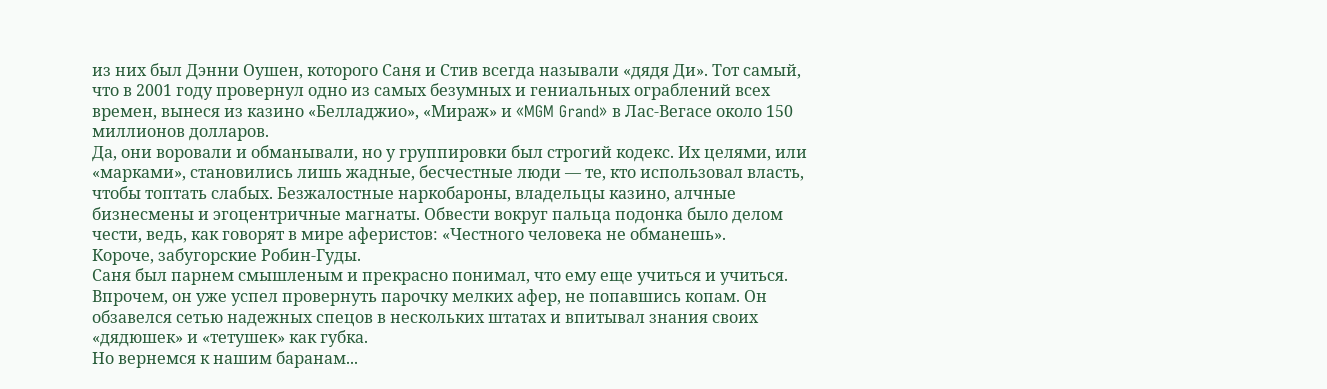из них был Дэнни Оушен, которого Саня и Стив всегда называли «дядя Ди». Тот самый, что в 2001 году провернул одно из самых безумных и гениальных ограблений всех времен, вынеся из казино «Белладжио», «Мираж» и «MGM Grand» в Лас-Вегасе около 150 миллионов долларов.
Да, они воровали и обманывали, но у группировки был строгий кодекс. Их целями, или «марками», становились лишь жадные, бесчестные люди — те, кто использовал власть, чтобы топтать слабых. Безжалостные наркобароны, владельцы казино, алчные бизнесмены и эгоцентричные магнаты. Обвести вокруг пальца подонка было делом чести, ведь, как говорят в мире аферистов: «Честного человека не обманешь».
Короче, забугорские Робин-Гуды.
Саня был парнем смышленым и прекрасно понимал, что ему еще учиться и учиться. Впрочем, он уже успел провернуть парочку мелких афер, не попавшись копам. Он обзавелся сетью надежных спецов в нескольких штатах и впитывал знания своих «дядюшек» и «тетушек» как губка.
Но вернемся к нашим баранам...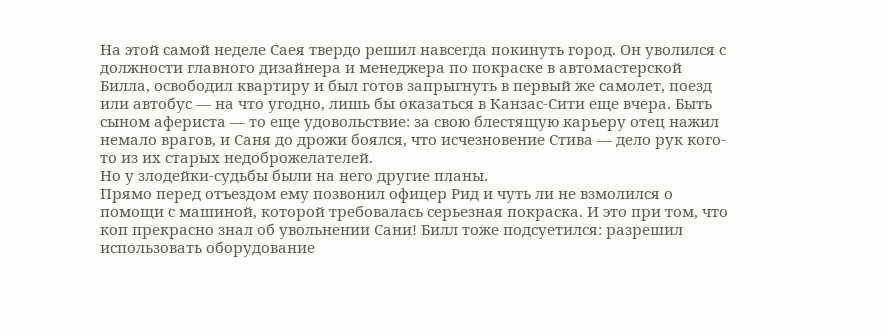На этой самой неделе Саея твердо решил навсегда покинуть город. Он уволился с должности главного дизайнера и менеджера по покраске в автомастерской Билла, освободил квартиру и был готов запрыгнуть в первый же самолет, поезд или автобус — на что угодно, лишь бы оказаться в Канзас-Сити еще вчера. Быть сыном афериста — то еще удовольствие: за свою блестящую карьеру отец нажил немало врагов, и Саня до дрожи боялся, что исчезновение Стива — дело рук кого-то из их старых недоброжелателей.
Но у злодейки-судьбы были на него другие планы.
Прямо перед отъездом ему позвонил офицер Рид и чуть ли не взмолился о помощи с машиной, которой требовалась серьезная покраска. И это при том, что коп прекрасно знал об увольнении Сани! Билл тоже подсуетился: разрешил использовать оборудование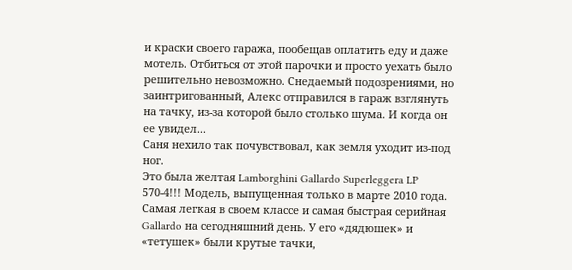и краски своего гаража, пообещав оплатить еду и даже мотель. Отбиться от этой парочки и просто уехать было решительно невозможно. Снедаемый подозрениями, но заинтригованный, Алекс отправился в гараж взглянуть на тачку, из-за которой было столько шума. И когда он ее увидел...
Саня нехило так почувствовал, как земля уходит из-под ног.
Это была желтая Lamborghini Gallardo Superleggera LP 570-4!!! Модель, выпущенная только в марте 2010 года. Самая легкая в своем классе и самая быстрая серийная Gallardo на сегодняшний день. У его «дядюшек» и «тетушек» были крутые тачки,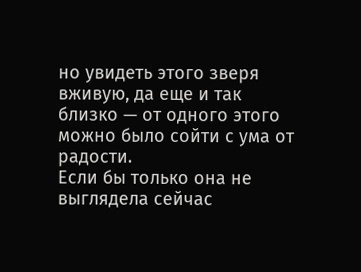но увидеть этого зверя вживую, да еще и так близко — от одного этого можно было сойти с ума от радости.
Если бы только она не выглядела сейчас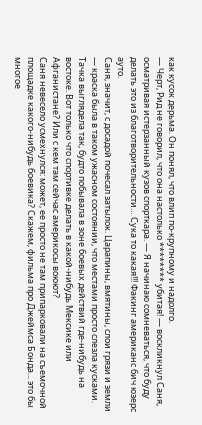как кусок дерьма. Он понял, что влип по-крупному и надолго.
— Черт, Рид не говорил, что она настолько ******** убитая! — воскликнул Саня, осматривая истерзанный кузов спорткара. — Я начинаю сомневаться, что буду делать это из благотворительности… Сука то какая!!! Факинг американс бич юзерс ауто.
Саня, значит, с досадой почесал затылок. Царапины, вмятины, слои грязи и земли — краска была в таком ужасном состоянии, что местами просто слезла кусками. Тачка выглядела так, будто побывала в зоне боевых действий где-нибудь на востоке. Вот только что спортивке делать в какой-нибудь Мексике или Афганистане? Или с кем там сейчас америкосы воюют?
Саня невесело усмехнулся: может, ее просто не там припарковали на съемочной площадке какого-нибудь боевика? Скажем, фильма про Джеймса Бонда... это бы многое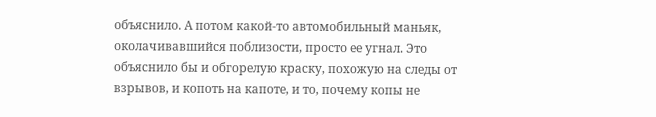объяснило. А потом какой-то автомобильный маньяк, околачивавшийся поблизости, просто ее угнал. Это объяснило бы и обгорелую краску, похожую на следы от взрывов, и копоть на капоте, и то, почему копы не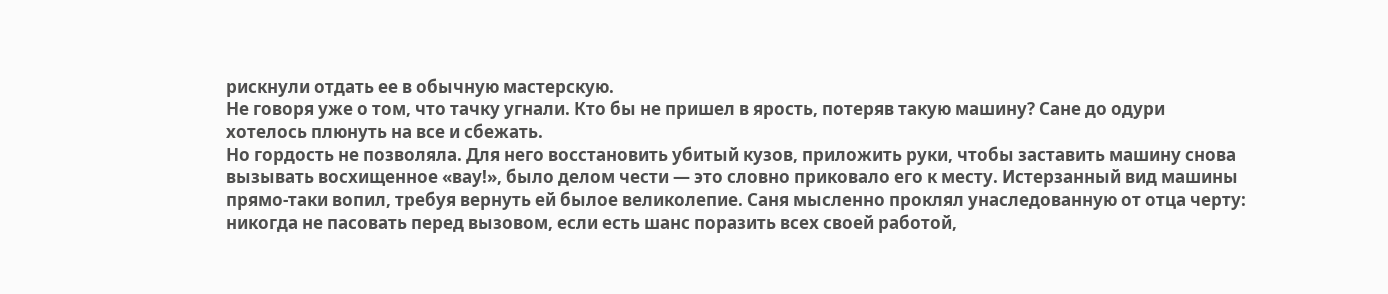рискнули отдать ее в обычную мастерскую.
Не говоря уже о том, что тачку угнали. Кто бы не пришел в ярость, потеряв такую машину? Сане до одури хотелось плюнуть на все и сбежать.
Но гордость не позволяла. Для него восстановить убитый кузов, приложить руки, чтобы заставить машину снова вызывать восхищенное «вау!», было делом чести — это словно приковало его к месту. Истерзанный вид машины прямо-таки вопил, требуя вернуть ей былое великолепие. Саня мысленно проклял унаследованную от отца черту: никогда не пасовать перед вызовом, если есть шанс поразить всех своей работой,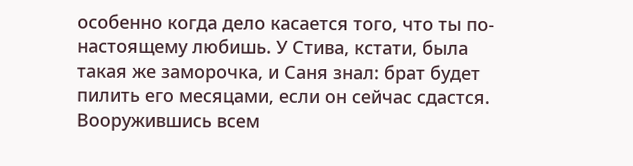особенно когда дело касается того, что ты по-настоящему любишь. У Стива, кстати, была такая же заморочка, и Саня знал: брат будет пилить его месяцами, если он сейчас сдастся.
Вооружившись всем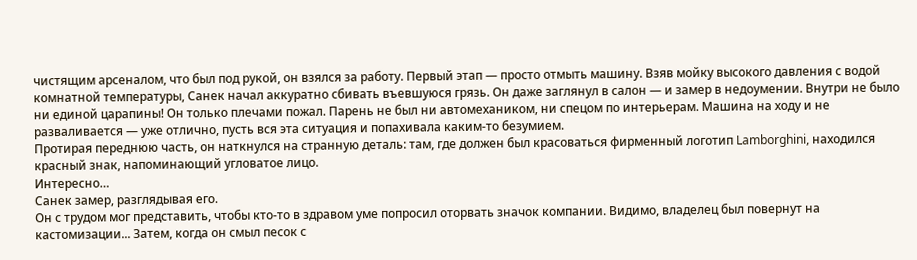чистящим арсеналом, что был под рукой, он взялся за работу. Первый этап — просто отмыть машину. Взяв мойку высокого давления с водой комнатной температуры, Санек начал аккуратно сбивать въевшуюся грязь. Он даже заглянул в салон — и замер в недоумении. Внутри не было ни единой царапины! Он только плечами пожал. Парень не был ни автомехаником, ни спецом по интерьерам. Машина на ходу и не разваливается — уже отлично, пусть вся эта ситуация и попахивала каким-то безумием.
Протирая переднюю часть, он наткнулся на странную деталь: там, где должен был красоваться фирменный логотип Lamborghini, находился красный знак, напоминающий угловатое лицо.
Интересно…
Санек замер, разглядывая его.
Он с трудом мог представить, чтобы кто-то в здравом уме попросил оторвать значок компании. Видимо, владелец был повернут на кастомизации... Затем, когда он смыл песок с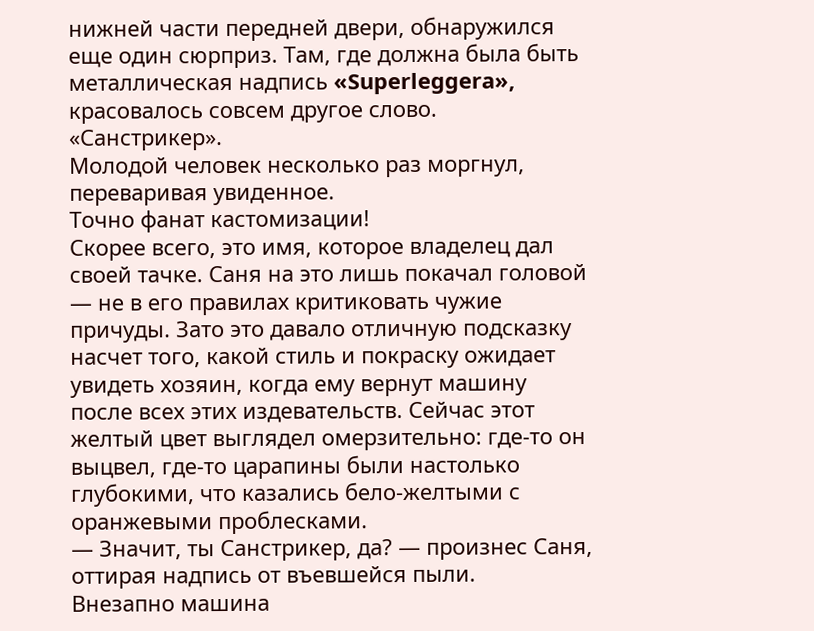нижней части передней двери, обнаружился еще один сюрприз. Там, где должна была быть металлическая надпись «Superleggera», красовалось совсем другое слово.
«Санстрикер».
Молодой человек несколько раз моргнул, переваривая увиденное.
Точно фанат кастомизации!
Скорее всего, это имя, которое владелец дал своей тачке. Саня на это лишь покачал головой — не в его правилах критиковать чужие причуды. Зато это давало отличную подсказку насчет того, какой стиль и покраску ожидает увидеть хозяин, когда ему вернут машину после всех этих издевательств. Сейчас этот желтый цвет выглядел омерзительно: где-то он выцвел, где-то царапины были настолько глубокими, что казались бело-желтыми с оранжевыми проблесками.
— Значит, ты Санстрикер, да? — произнес Саня, оттирая надпись от въевшейся пыли.
Внезапно машина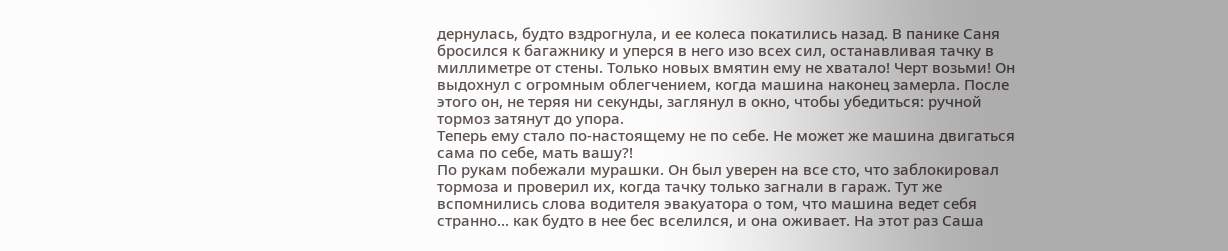дернулась, будто вздрогнула, и ее колеса покатились назад. В панике Саня бросился к багажнику и уперся в него изо всех сил, останавливая тачку в миллиметре от стены. Только новых вмятин ему не хватало! Черт возьми! Он выдохнул с огромным облегчением, когда машина наконец замерла. После этого он, не теряя ни секунды, заглянул в окно, чтобы убедиться: ручной тормоз затянут до упора.
Теперь ему стало по-настоящему не по себе. Не может же машина двигаться сама по себе, мать вашу?!
По рукам побежали мурашки. Он был уверен на все сто, что заблокировал тормоза и проверил их, когда тачку только загнали в гараж. Тут же вспомнились слова водителя эвакуатора о том, что машина ведет себя странно... как будто в нее бес вселился, и она оживает. На этот раз Саша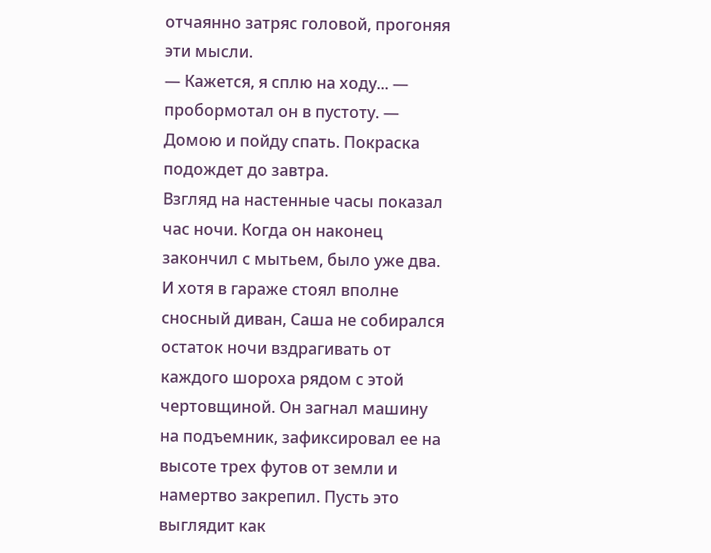отчаянно затряс головой, прогоняя эти мысли.
— Кажется, я сплю на ходу... — пробормотал он в пустоту. — Домою и пойду спать. Покраска подождет до завтра.
Взгляд на настенные часы показал час ночи. Когда он наконец закончил с мытьем, было уже два. И хотя в гараже стоял вполне сносный диван, Саша не собирался остаток ночи вздрагивать от каждого шороха рядом с этой чертовщиной. Он загнал машину на подъемник, зафиксировал ее на высоте трех футов от земли и намертво закрепил. Пусть это выглядит как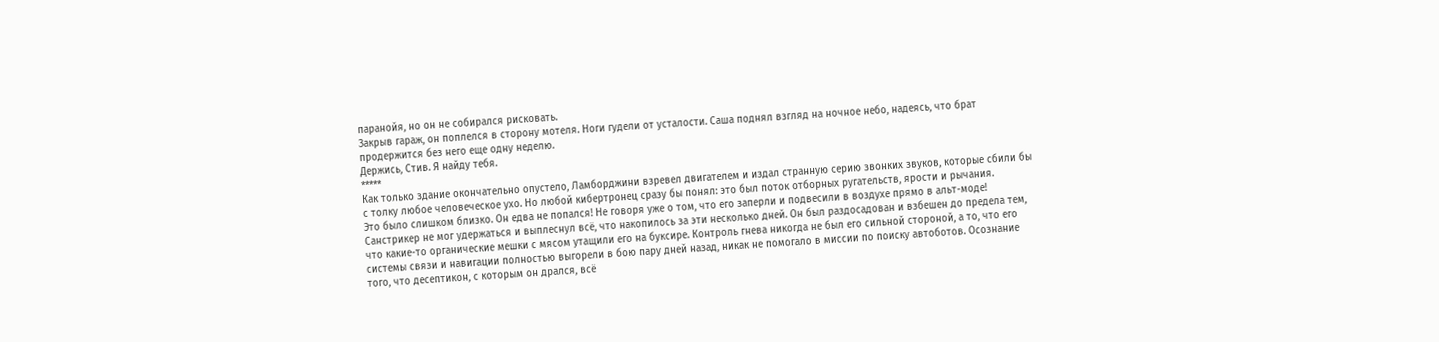паранойя, но он не собирался рисковать.
Закрыв гараж, он поплелся в сторону мотеля. Ноги гудели от усталости. Саша поднял взгляд на ночное небо, надеясь, что брат продержится без него еще одну неделю.
Держись, Стив. Я найду тебя.
*****
Как только здание окончательно опустело, Ламборджини взревел двигателем и издал странную серию звонких звуков, которые сбили бы с толку любое человеческое ухо. Но любой кибертронец сразу бы понял: это был поток отборных ругательств, ярости и рычания.
Это было слишком близко. Он едва не попался! Не говоря уже о том, что его заперли и подвесили в воздухе прямо в альт-моде!
Санстрикер не мог удержаться и выплеснул всё, что накопилось за эти несколько дней. Он был раздосадован и взбешен до предела тем, что какие-то органические мешки с мясом утащили его на буксире. Контроль гнева никогда не был его сильной стороной, а то, что его системы связи и навигации полностью выгорели в бою пару дней назад, никак не помогало в миссии по поиску автоботов. Осознание того, что десептикон, с которым он дрался, всё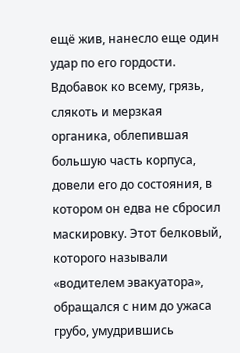ещё жив, нанесло еще один удар по его гордости. Вдобавок ко всему, грязь, слякоть и мерзкая органика, облепившая большую часть корпуса, довели его до состояния, в котором он едва не сбросил маскировку. Этот белковый, которого называли «водителем эвакуатора», обращался с ним до ужаса грубо, умудрившись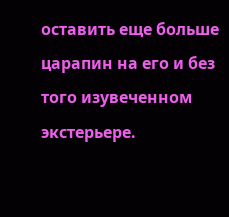оставить еще больше царапин на его и без того изувеченном экстерьере.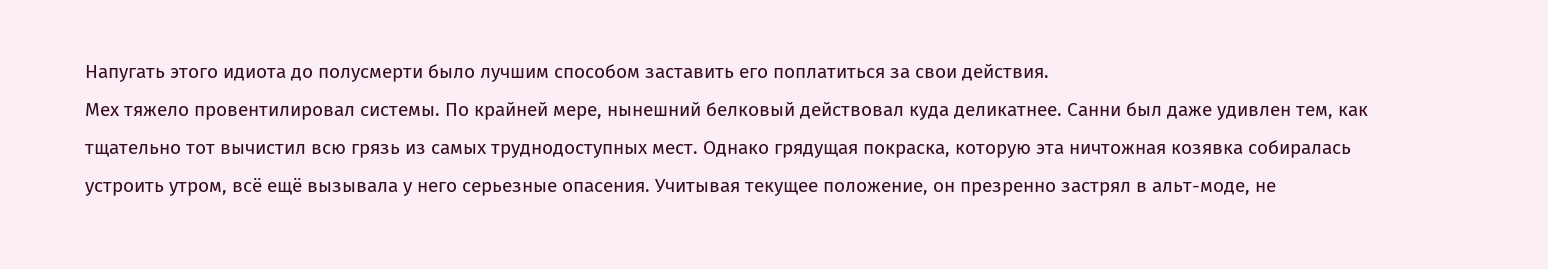Напугать этого идиота до полусмерти было лучшим способом заставить его поплатиться за свои действия.
Мех тяжело провентилировал системы. По крайней мере, нынешний белковый действовал куда деликатнее. Санни был даже удивлен тем, как тщательно тот вычистил всю грязь из самых труднодоступных мест. Однако грядущая покраска, которую эта ничтожная козявка собиралась устроить утром, всё ещё вызывала у него серьезные опасения. Учитывая текущее положение, он презренно застрял в альт-моде, не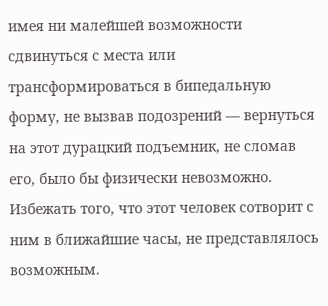имея ни малейшей возможности сдвинуться с места или трансформироваться в бипедальную форму, не вызвав подозрений — вернуться на этот дурацкий подъемник, не сломав его, было бы физически невозможно. Избежать того, что этот человек сотворит с ним в ближайшие часы, не представлялось возможным.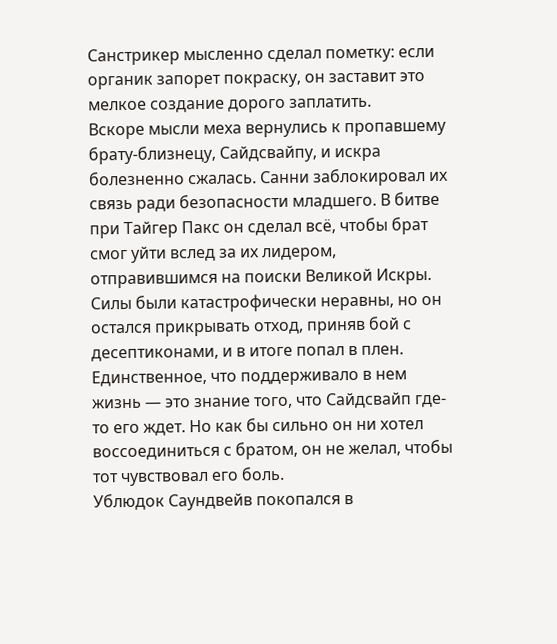Санстрикер мысленно сделал пометку: если органик запорет покраску, он заставит это мелкое создание дорого заплатить.
Вскоре мысли меха вернулись к пропавшему брату-близнецу, Сайдсвайпу, и искра болезненно сжалась. Санни заблокировал их связь ради безопасности младшего. В битве при Тайгер Пакс он сделал всё, чтобы брат смог уйти вслед за их лидером, отправившимся на поиски Великой Искры. Силы были катастрофически неравны, но он остался прикрывать отход, приняв бой с десептиконами, и в итоге попал в плен. Единственное, что поддерживало в нем жизнь — это знание того, что Сайдсвайп где-то его ждет. Но как бы сильно он ни хотел воссоединиться с братом, он не желал, чтобы тот чувствовал его боль.
Ублюдок Саундвейв покопался в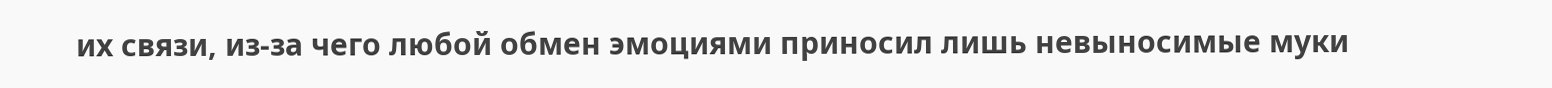их связи, из-за чего любой обмен эмоциями приносил лишь невыносимые муки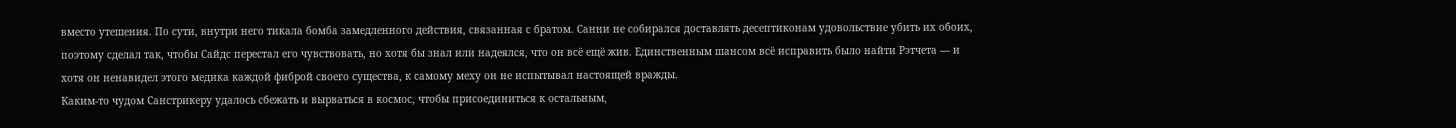вместо утешения. По сути, внутри него тикала бомба замедленного действия, связанная с братом. Санни не собирался доставлять десептиконам удовольствие убить их обоих, поэтому сделал так, чтобы Сайдс перестал его чувствовать, но хотя бы знал или надеялся, что он всё ещё жив. Единственным шансом всё исправить было найти Рэтчета — и хотя он ненавидел этого медика каждой фиброй своего существа, к самому меху он не испытывал настоящей вражды.
Каким-то чудом Санстрикеру удалось сбежать и вырваться в космос, чтобы присоединиться к остальным,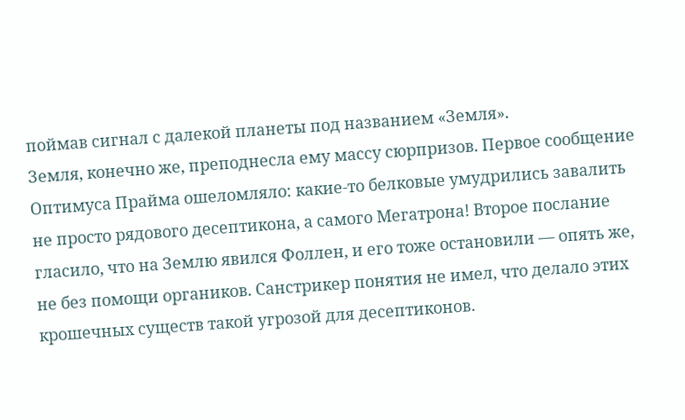поймав сигнал с далекой планеты под названием «Земля».
Земля, конечно же, преподнесла ему массу сюрпризов. Первое сообщение Оптимуса Прайма ошеломляло: какие-то белковые умудрились завалить не просто рядового десептикона, а самого Мегатрона! Второе послание гласило, что на Землю явился Фоллен, и его тоже остановили — опять же, не без помощи органиков. Санстрикер понятия не имел, что делало этих крошечных существ такой угрозой для десептиконов.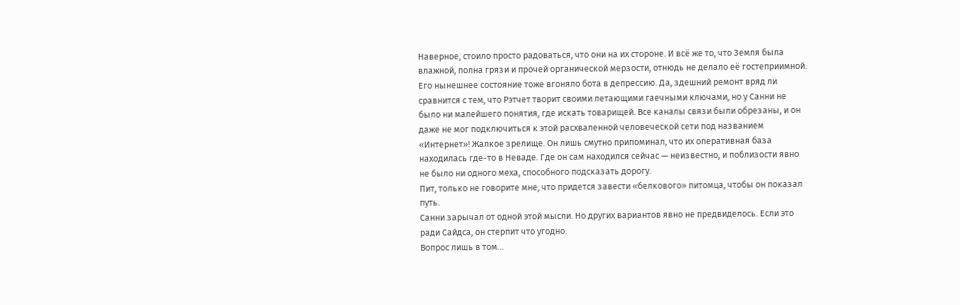Наверное, стоило просто радоваться, что они на их стороне. И всё же то, что Земля была влажной, полна грязи и прочей органической мерзости, отнюдь не делало её гостеприимной.
Его нынешнее состояние тоже вгоняло бота в депрессию. Да, здешний ремонт вряд ли сравнится с тем, что Рэтчет творит своими летающими гаечными ключами, но у Санни не было ни малейшего понятия, где искать товарищей. Все каналы связи были обрезаны, и он даже не мог подключиться к этой расхваленной человеческой сети под названием «Интернет»! Жалкое зрелище. Он лишь смутно припоминал, что их оперативная база находилась где-то в Неваде. Где он сам находился сейчас — неизвестно, и поблизости явно не было ни одного меха, способного подсказать дорогу.
Пит, только не говорите мне, что придется завести «белкового» питомца, чтобы он показал путь.
Санни зарычал от одной этой мысли. Но других вариантов явно не предвиделось. Если это ради Сайдса, он стерпит что угодно.
Вопрос лишь в том…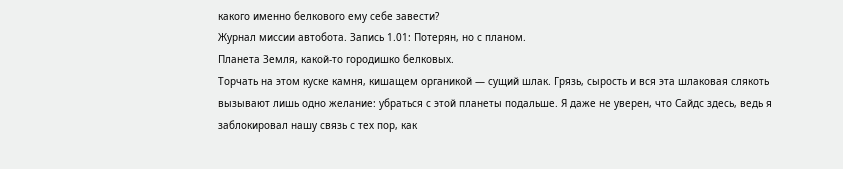какого именно белкового ему себе завести?
Журнал миссии автобота. Запись 1.01: Потерян, но с планом.
Планета Земля, какой-то городишко белковых.
Торчать на этом куске камня, кишащем органикой — сущий шлак. Грязь, сырость и вся эта шлаковая слякоть вызывают лишь одно желание: убраться с этой планеты подальше. Я даже не уверен, что Сайдс здесь, ведь я заблокировал нашу связь с тех пор, как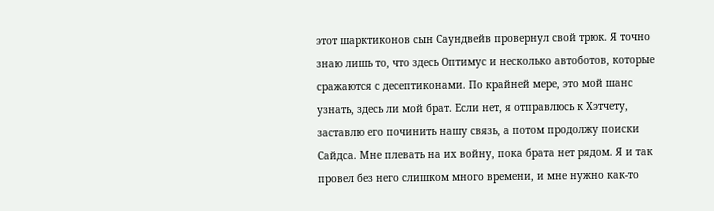этот шарктиконов сын Саундвейв провернул свой трюк. Я точно знаю лишь то, что здесь Оптимус и несколько автоботов, которые сражаются с десептиконами. По крайней мере, это мой шанс узнать, здесь ли мой брат. Если нет, я отправлюсь к Хэтчету, заставлю его починить нашу связь, а потом продолжу поиски Сайдса. Мне плевать на их войну, пока брата нет рядом. Я и так провел без него слишком много времени, и мне нужно как-то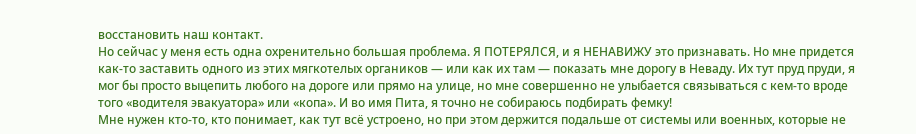восстановить наш контакт.
Но сейчас у меня есть одна охренительно большая проблема. Я ПОТЕРЯЛСЯ, и я НЕНАВИЖУ это признавать. Но мне придется как-то заставить одного из этих мягкотелых органиков — или как их там — показать мне дорогу в Неваду. Их тут пруд пруди, я мог бы просто выцепить любого на дороге или прямо на улице, но мне совершенно не улыбается связываться с кем-то вроде того «водителя эвакуатора» или «копа». И во имя Пита, я точно не собираюсь подбирать фемку!
Мне нужен кто-то, кто понимает, как тут всё устроено, но при этом держится подальше от системы или военных, которые не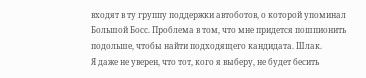входят в ту группу поддержки автоботов, о которой упоминал Большой Босс. Проблема в том, что мне придется пошпионить подольше, чтобы найти подходящего кандидата. Шлак.
Я даже не уверен, что тот, кого я выберу, не будет бесить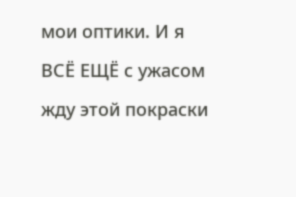мои оптики. И я ВСЁ ЕЩЁ с ужасом жду этой покраски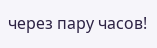через пару часов!